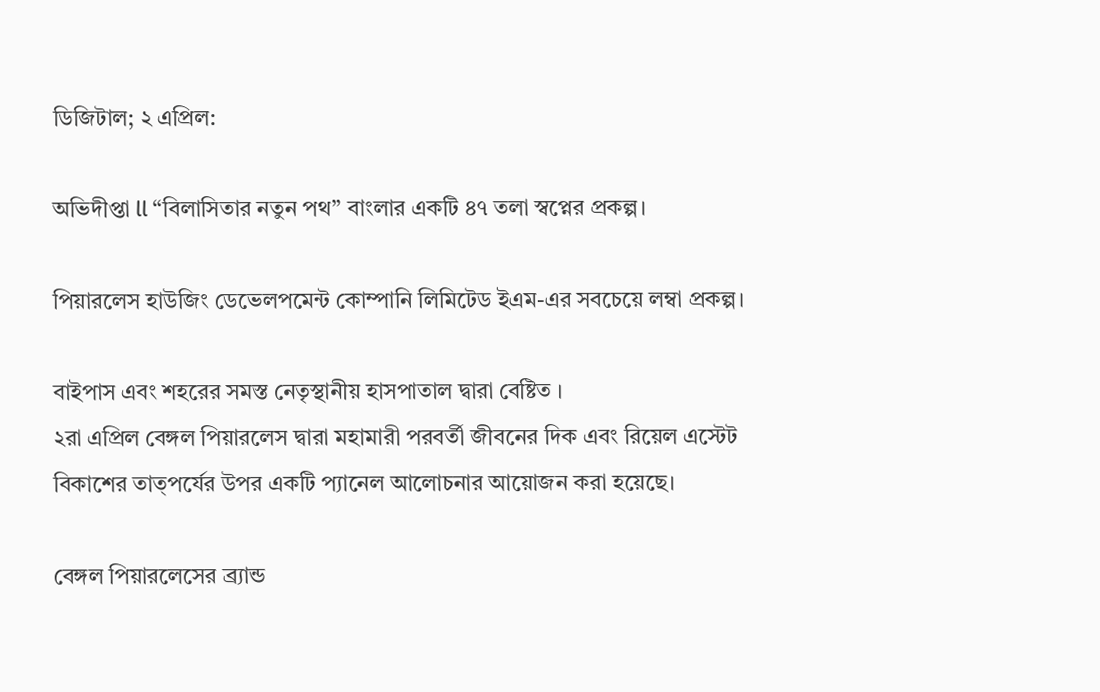ডিজিটাল; ২ এপ্রিল:

অভিদীপ্তা ll “বিলাসিতার নতুন পথ” বাংলার একটি ৪৭ তলা স্বপ্নের প্রকল্প।

পিয়ারলেস হাউজিং ডেভেলপমেন্ট কোম্পানি লিমিটেড ইএম-এর সবচেয়ে লম্বা প্রকল্প।

বাইপাস এবং শহরের সমস্ত নেতৃস্থানীয় হাসপাতাল দ্বারা বেষ্টিত ।
২রা এপ্রিল বেঙ্গল পিয়ারলেস দ্বারা মহামারী পরবর্তী জীবনের দিক এবং রিয়েল এস্টেট বিকাশের তাত্পর্যের উপর একটি প্যানেল আলোচনার আয়োজন করা হয়েছে।

বেঙ্গল পিয়ারলেসের ব্র্যান্ড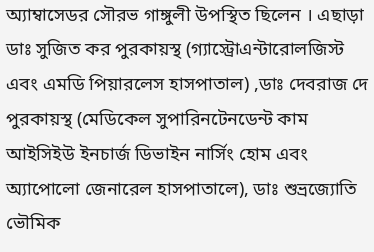অ্যাম্বাসেডর সৌরভ গাঙ্গুলী উপস্থিত ছিলেন । এছাড়া ডাঃ সুজিত কর পুরকায়স্থ (গ্যাস্ট্রোএন্টারোলজিস্ট এবং এমডি পিয়ারলেস হাসপাতাল) ,ডাঃ দেবরাজ দে পুরকায়স্থ (মেডিকেল সুপারিনটেনডেন্ট কাম আইসিইউ ইনচার্জ ডিভাইন নার্সিং হোম এবং অ্যাপোলো জেনারেল হাসপাতালে), ডাঃ শুভ্রজ্যোতি ভৌমিক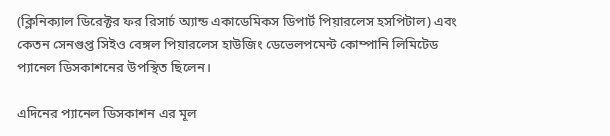(ক্লিনিক্যাল ডিরেক্টর ফর রিসার্চ অ্যান্ড একাডেমিকস ডিপার্ট পিয়ারলেস হসপিটাল) এবং কেতন সেনগুপ্ত সিইও বেঙ্গল পিয়ারলেস হাউজিং ডেভেলপমেন্ট কোম্পানি লিমিটেড প্যানেল ডিসকাশনের উপস্থিত ছিলেন।

এদিনের প্যানেল ডিসকাশন এর মূল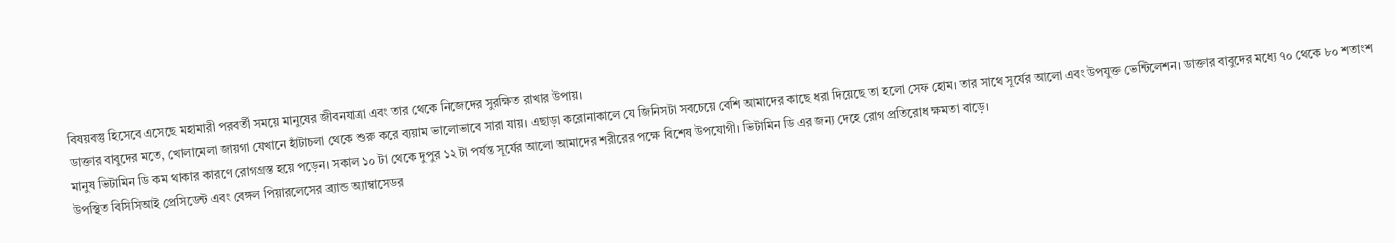বিষয়বস্তু হিসেবে এসেছে মহামারী পরবর্তী সময়ে মানুষের জীবনযাত্রা এবং তার থেকে নিজেদের সুরক্ষিত রাখার উপায়।
ডাক্তার বাবুদের মতে, খোলামেলা জায়গা যেখানে হাঁটাচলা থেকে শুরু করে ব্যয়াম ভালোভাবে সারা যায়। এছাড়া করোনাকালে যে জিনিসটা সবচেয়ে বেশি আমাদের কাছে ধরা দিয়েছে তা হলো সেফ হোম। তার সাথে সূর্যের আলো এবং উপযুক্ত ভেন্টিলেশন। ডাক্তার বাবুদের মধ্যে ৭০ থেকে ৮০ শতাংশ মানুষ ভিটামিন ডি কম থাকার কারণে রোগগ্রস্ত হয়ে পড়েন। সকাল ১০ টা থেকে দুপুর ১২ টা পর্যন্ত সূর্যের আলো আমাদের শরীরের পক্ষে বিশেষ উপযোগী। ভিটামিন ডি এর জন্য দেহে রোগ প্রতিরোধ ক্ষমতা বাড়ে।
উপস্থিত বিসিসিআই প্রেসিডেন্ট এবং বেঙ্গল পিয়ারলেসের ব্র্যান্ড অ্যাম্বাসেডর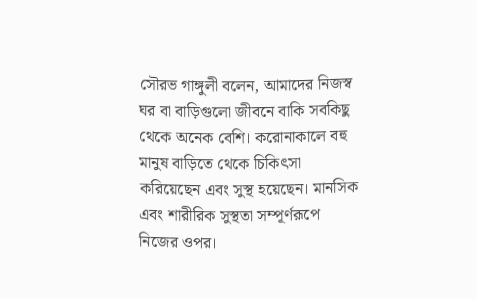সৌরভ গাঙ্গুলী বলেন, আমাদের নিজস্ব ঘর বা বাড়িগুলো জীবনে বাকি সবকিছু থেকে অনেক বেশি। করোনাকালে বহু মানুষ বাড়িতে থেকে চিকিৎসা করিয়েছেন এবং সুস্থ হয়েছেন। মানসিক এবং শারীরিক সুস্থতা সম্পূর্ণরূপে নিজের ওপর।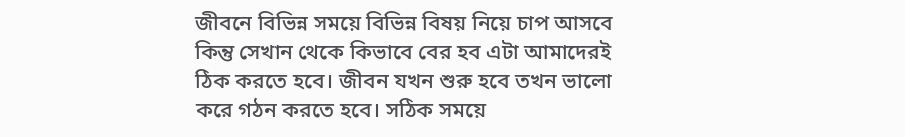জীবনে বিভিন্ন সময়ে বিভিন্ন বিষয় নিয়ে চাপ আসবে কিন্তু সেখান থেকে কিভাবে বের হব এটা আমাদেরই ঠিক করতে হবে। জীবন যখন শুরু হবে তখন ভালো করে গঠন করতে হবে। সঠিক সময়ে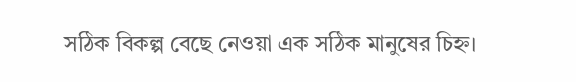সঠিক বিকল্প বেছে নেওয়া এক সঠিক মানুষের চিহ্ন।